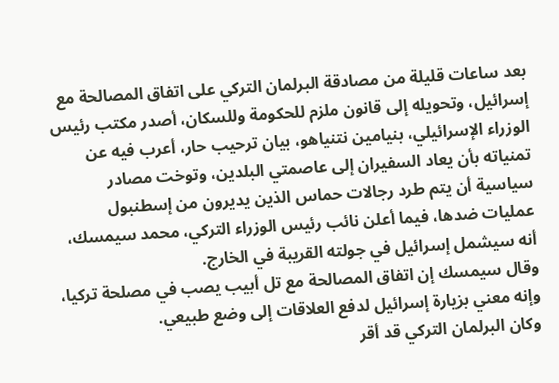بعد ساعات قليلة من مصادقة البرلمان التركي على اتفاق المصالحة مع إسرائيل، وتحويله إلى قانون ملزم للحكومة وللسكان، أصدر مكتب رئيس الوزراء الإسرائيلي، بنيامين نتنياهو، بيان ترحيب حار، أعرب فيه عن تمنياته بأن يعاد السفيران إلى عاصمتي البلدين، وتوخت مصادر سياسية أن يتم طرد رجالات حماس الذين يديرون من إسطنبول عمليات ضدها، فيما أعلن نائب رئيس الوزراء التركي، محمد سيمسك، أنه سيشمل إسرائيل في جولته القريبة في الخارج.
وقال سيمسك إن اتفاق المصالحة مع تل أبيب يصب في مصلحة تركيا، وإنه معني بزيارة إسرائيل لدفع العلاقات إلى وضع طبيعي.
وكان البرلمان التركي قد أقر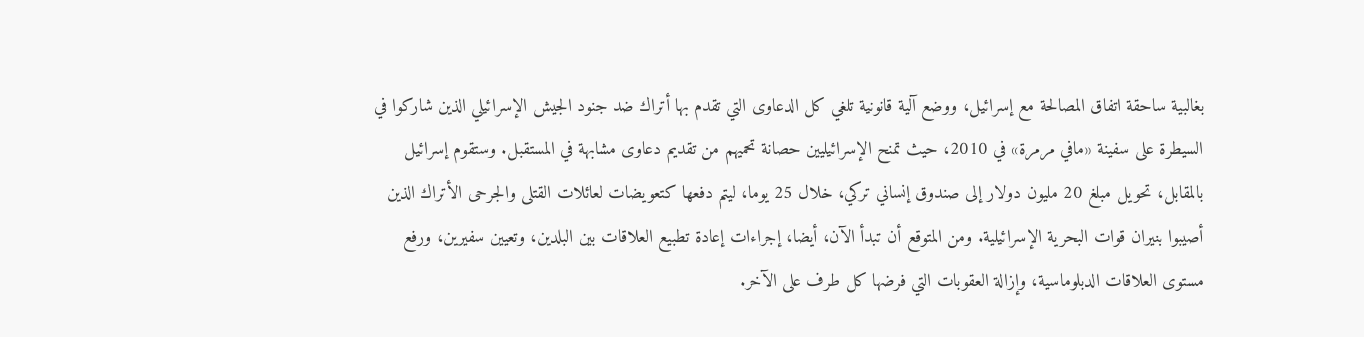بغالبية ساحقة اتفاق المصالحة مع إسرائيل، ووضع آلية قانونية تلغي كل الدعاوى التي تقدم بها أتراك ضد جنود الجيش الإسرائيلي الذين شاركوا في السيطرة على سفينة «مافي مرمرة» في 2010، حيث تمنح الإسرائيليين حصانة تحميهم من تقديم دعاوى مشابهة في المستقبل. وستقوم إسرائيل بالمقابل، تحويل مبلغ 20 مليون دولار إلى صندوق إنساني تركي، خلال 25 يوما، ليتم دفعها كتعويضات لعائلات القتلى والجرحى الأتراك الذين أصيبوا بنيران قوات البحرية الإسرائيلية. ومن المتوقع أن تبدأ الآن، أيضا، إجراءات إعادة تطبيع العلاقات بين البلدين، وتعيين سفيرين، ورفع مستوى العلاقات الدبلوماسية، وإزالة العقوبات التي فرضها كل طرف على الآخر.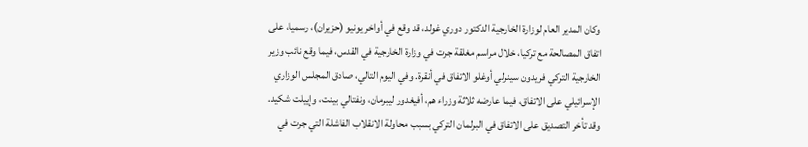وكان المدير العام لوزارة الخارجية الدكتور دوري غولد، قد وقع في أواخر يونيو (حزيران)، رسميا، على اتفاق المصالحة مع تركيا، خلال مراسم مغلقة جرت في وزارة الخارجية في القدس، فيما وقع نائب وزير الخارجية التركي فريدون سينرلي أوغلو الاتفاق في أنقرة. وفي اليوم التالي، صادق المجلس الوزاري الإسرائيلي على الاتفاق، فيما عارضه ثلاثة وزراء هم، أفيغدور ليبرمان، ونفتالي بينت، وإييلت شكيد. وقد تأخر التصديق على الاتفاق في البرلمان التركي بسبب محاولة الانقلاب الفاشلة التي جرت في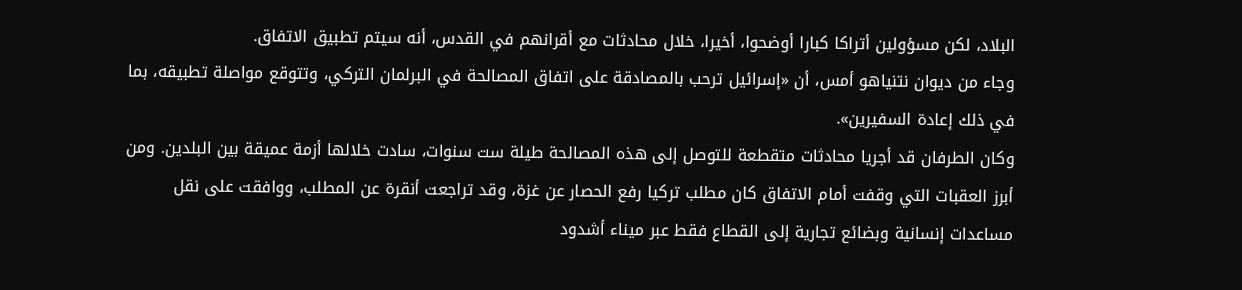البلاد، لكن مسؤولين أتراكا كبارا أوضحوا، أخيرا، خلال محادثات مع أقرانهم في القدس، أنه سيتم تطبيق الاتفاق.
وجاء من ديوان نتنياهو أمس، أن «إسرائيل ترحب بالمصادقة على اتفاق المصالحة في البرلمان التركي، وتتوقع مواصلة تطبيقه، بما في ذلك إعادة السفيرين».
وكان الطرفان قد أجريا محادثات متقطعة للتوصل إلى هذه المصالحة طيلة ست سنوات، سادت خلالها أزمة عميقة بين البلدين. ومن أبرز العقبات التي وقفت أمام الاتفاق كان مطلب تركيا رفع الحصار عن غزة، وقد تراجعت أنقرة عن المطلب، ووافقت على نقل مساعدات إنسانية وبضائع تجارية إلى القطاع فقط عبر ميناء أشدود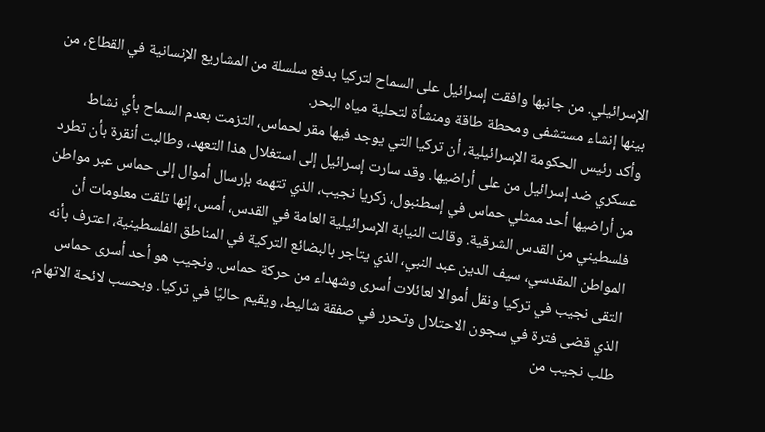الإسرائيلي. من جانبها وافقت إسرائيل على السماح لتركيا بدفع سلسلة من المشاريع الإنسانية في القطاع، من بينها إنشاء مستشفى ومحطة طاقة ومنشأة لتحلية مياه البحر.
وأكد رئيس الحكومة الإسرائيلية، أن تركيا التي يوجد فيها مقر لحماس، التزمت بعدم السماح بأي نشاط عسكري ضد إسرائيل من على أراضيها. وقد سارت إسرائيل إلى استغلال هذا التعهد، وطالبت أنقرة بأن تطرد من أراضيها أحد ممثلي حماس في إسطنبول، زكريا نجيب، الذي تتهمه بإرسال أموال إلى حماس عبر مواطن فلسطيني من القدس الشرقية. وقالت النيابة الإسرائيلية العامة في القدس، أمس، إنها تلقت معلومات أن المواطن المقدسي، سيف الدين عبد النبي، الذي يتاجر بالبضائع التركية في المناطق الفلسطينية، اعترف بأنه التقى نجيب في تركيا ونقل أموالا لعائلات أسرى وشهداء من حركة حماس. ونجيب هو أحد أسرى حماس الذي قضى فترة في سجون الاحتلال وتحرر في صفقة شاليط، ويقيم حاليًا في تركيا. وبحسب لائحة الاتهام، طلب نجيب من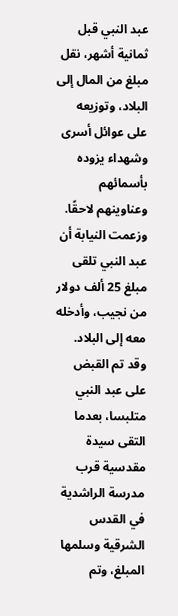عبد النبي قبل ثمانية أشهر، نقل مبلغ من المال إلى البلاد، وتوزيعه على عوائل أسرى وشهداء يزوده بأسمائهم وعناوينهم لاحقًا. وزعمت النيابة أن عبد النبي تلقى مبلغ 25 ألف دولار من نجيب، وأدخله معه إلى البلاد. وقد تم القبض على عبد النبي متلبسا، بعدما التقى سيدة مقدسية قرب مدرسة الراشدية في القدس الشرقية وسلمها المبلغ، وتم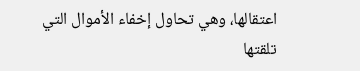اعتقالها، وهي تحاول إخفاء الأموال التي تلقتها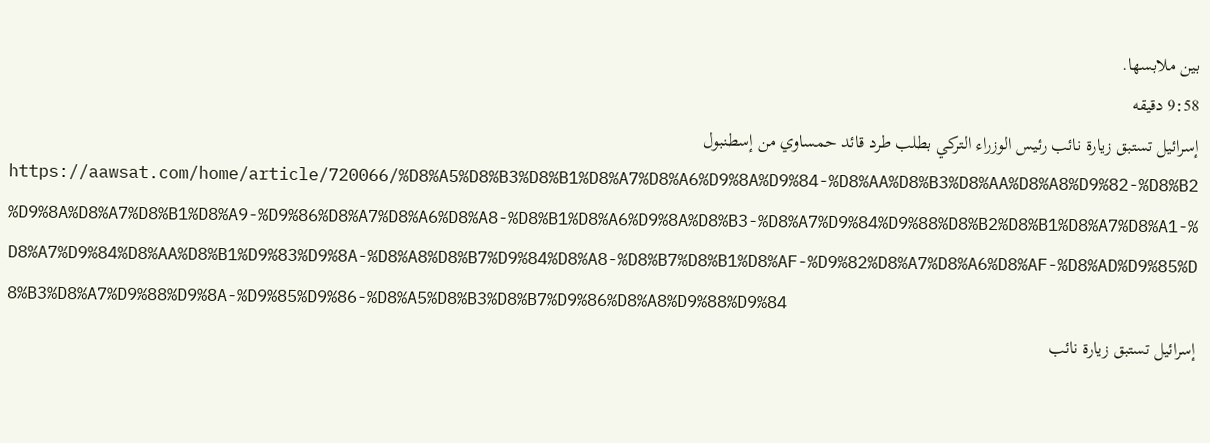بين ملابسها.
9:58 دقيقه
إسرائيل تستبق زيارة نائب رئيس الوزراء التركي بطلب طرد قائد حمساوي من إسطنبول
https://aawsat.com/home/article/720066/%D8%A5%D8%B3%D8%B1%D8%A7%D8%A6%D9%8A%D9%84-%D8%AA%D8%B3%D8%AA%D8%A8%D9%82-%D8%B2%D9%8A%D8%A7%D8%B1%D8%A9-%D9%86%D8%A7%D8%A6%D8%A8-%D8%B1%D8%A6%D9%8A%D8%B3-%D8%A7%D9%84%D9%88%D8%B2%D8%B1%D8%A7%D8%A1-%D8%A7%D9%84%D8%AA%D8%B1%D9%83%D9%8A-%D8%A8%D8%B7%D9%84%D8%A8-%D8%B7%D8%B1%D8%AF-%D9%82%D8%A7%D8%A6%D8%AF-%D8%AD%D9%85%D8%B3%D8%A7%D9%88%D9%8A-%D9%85%D9%86-%D8%A5%D8%B3%D8%B7%D9%86%D8%A8%D9%88%D9%84
إسرائيل تستبق زيارة نائب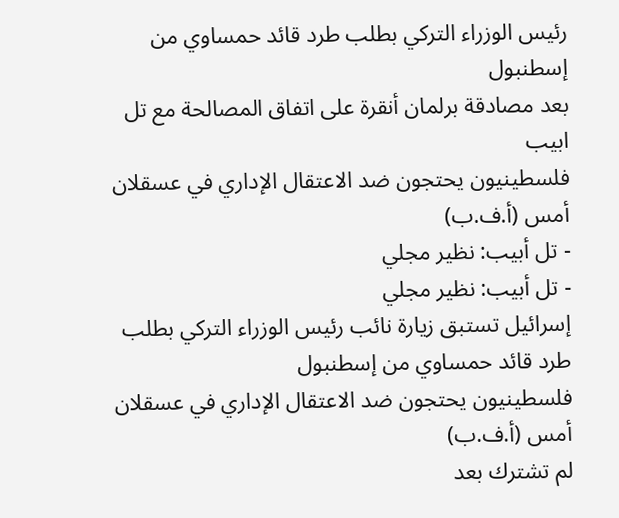رئيس الوزراء التركي بطلب طرد قائد حمساوي من إسطنبول
بعد مصادقة برلمان أنقرة على اتفاق المصالحة مع تل ابيب
فلسطينيون يحتجون ضد الاعتقال الإداري في عسقلان أمس (أ.ف.ب)
- تل أبيب: نظير مجلي
- تل أبيب: نظير مجلي
إسرائيل تستبق زيارة نائب رئيس الوزراء التركي بطلب طرد قائد حمساوي من إسطنبول
فلسطينيون يحتجون ضد الاعتقال الإداري في عسقلان أمس (أ.ف.ب)
لم تشترك بعد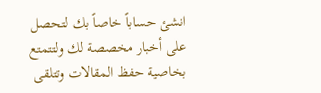انشئ حساباً خاصاً بك لتحصل على أخبار مخصصة لك ولتتمتع بخاصية حفظ المقالات وتتلقى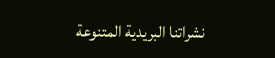نشراتنا البريدية المتنوعة